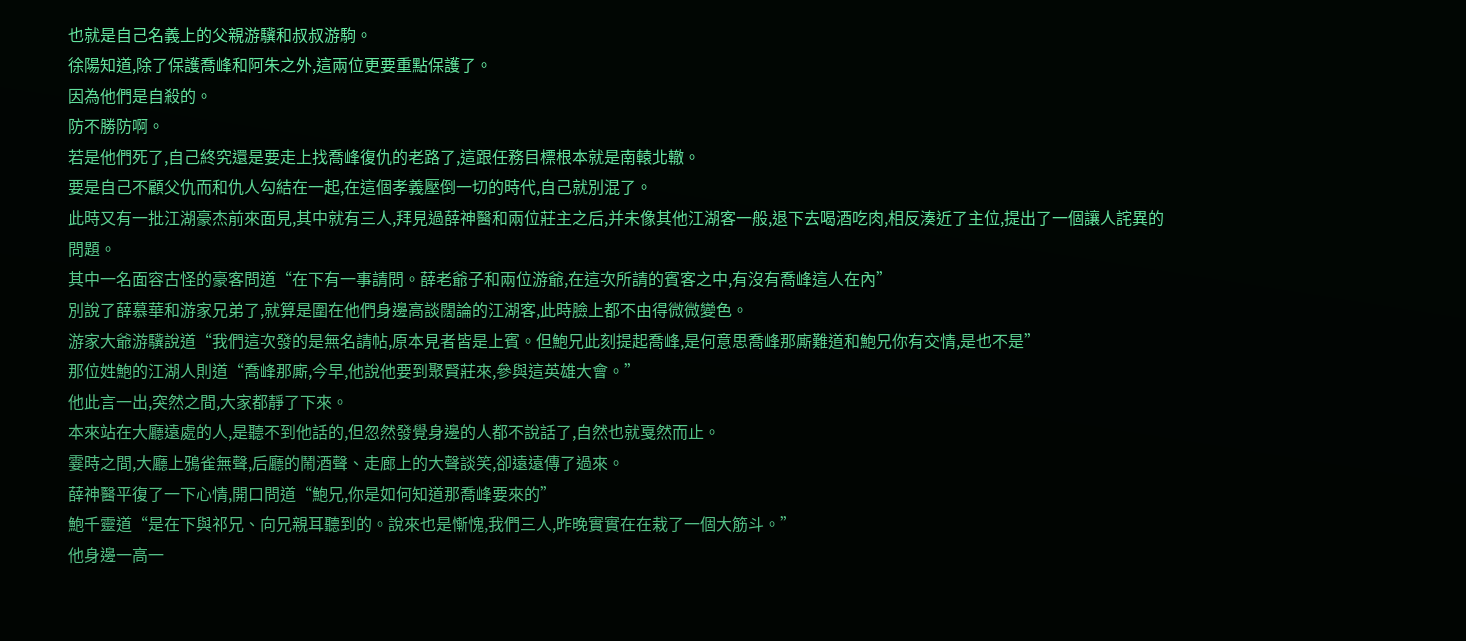也就是自己名義上的父親游驥和叔叔游駒。
徐陽知道,除了保護喬峰和阿朱之外,這兩位更要重點保護了。
因為他們是自殺的。
防不勝防啊。
若是他們死了,自己終究還是要走上找喬峰復仇的老路了,這跟任務目標根本就是南轅北轍。
要是自己不顧父仇而和仇人勾結在一起,在這個孝義壓倒一切的時代,自己就別混了。
此時又有一批江湖豪杰前來面見,其中就有三人,拜見過薛神醫和兩位莊主之后,并未像其他江湖客一般,退下去喝酒吃肉,相反湊近了主位,提出了一個讓人詫異的問題。
其中一名面容古怪的豪客問道“在下有一事請問。薛老爺子和兩位游爺,在這次所請的賓客之中,有沒有喬峰這人在內”
別說了薛慕華和游家兄弟了,就算是圍在他們身邊高談闊論的江湖客,此時臉上都不由得微微變色。
游家大爺游驥說道“我們這次發的是無名請帖,原本見者皆是上賓。但鮑兄此刻提起喬峰,是何意思喬峰那廝難道和鮑兄你有交情,是也不是”
那位姓鮑的江湖人則道“喬峰那廝,今早,他說他要到聚賢莊來,參與這英雄大會。”
他此言一出,突然之間,大家都靜了下來。
本來站在大廳遠處的人,是聽不到他話的,但忽然發覺身邊的人都不說話了,自然也就戛然而止。
霎時之間,大廳上鴉雀無聲,后廳的鬧酒聲、走廊上的大聲談笑,卻遠遠傳了過來。
薛神醫平復了一下心情,開口問道“鮑兄,你是如何知道那喬峰要來的”
鮑千靈道“是在下與祁兄、向兄親耳聽到的。說來也是慚愧,我們三人,昨晚實實在在栽了一個大筋斗。”
他身邊一高一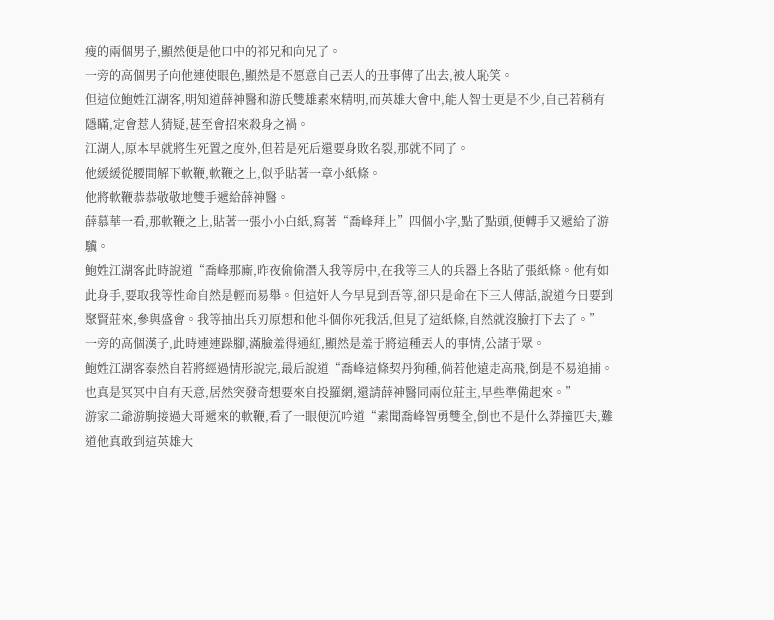瘦的兩個男子,顯然便是他口中的祁兄和向兄了。
一旁的高個男子向他連使眼色,顯然是不愿意自己丟人的丑事傳了出去,被人恥笑。
但這位鮑姓江湖客,明知道薛神醫和游氏雙雄素來精明,而英雄大會中,能人智士更是不少,自己若稍有隱瞞,定會惹人猜疑,甚至會招來殺身之禍。
江湖人,原本早就將生死置之度外,但若是死后還要身敗名裂,那就不同了。
他緩緩從腰間解下軟鞭,軟鞭之上,似乎貼著一章小紙條。
他將軟鞭恭恭敬敬地雙手遞給薛神醫。
薛慕華一看,那軟鞭之上,貼著一張小小白紙,寫著“喬峰拜上”四個小字,點了點頭,便轉手又遞給了游驥。
鮑姓江湖客此時說道“喬峰那廝,昨夜偷偷潛入我等房中,在我等三人的兵器上各貼了張紙條。他有如此身手,要取我等性命自然是輕而易舉。但這奸人今早見到吾等,卻只是命在下三人傳話,說道今日要到聚賢莊來,參與盛會。我等抽出兵刃原想和他斗個你死我活,但見了這紙條,自然就沒臉打下去了。”
一旁的高個漢子,此時連連跺腳,滿臉羞得通紅,顯然是羞于將這種丟人的事情,公諸于眾。
鮑姓江湖客泰然自若將經過情形說完,最后說道“喬峰這條契丹狗種,倘若他遠走高飛,倒是不易追捕。也真是冥冥中自有天意,居然突發奇想要來自投羅網,還請薛神醫同兩位莊主,早些準備起來。”
游家二爺游駒接過大哥遞來的軟鞭,看了一眼便沉吟道“素聞喬峰智勇雙全,倒也不是什么莽撞匹夫,難道他真敢到這英雄大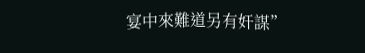宴中來難道另有奸謀”